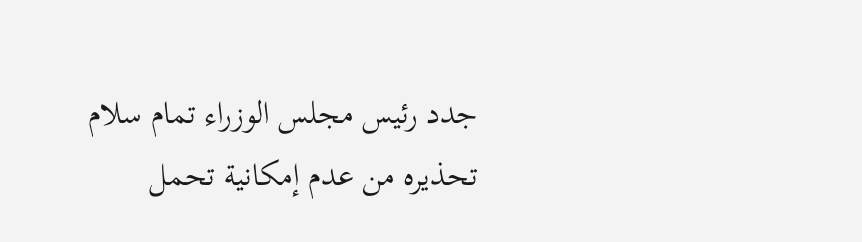جدد رئيس مجلس الوزراء تمام سلام تحذيره من عدم إمكانية تحمل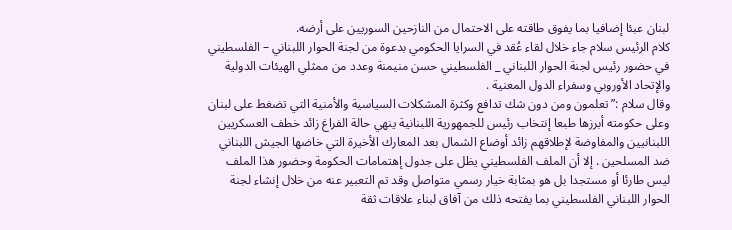لبنان عبئا إضافيا بما يفوق طاقته على الاحتمال من النازحين السوريين على أرضه.
كلام الرئيس سلام جاء خلال لقاء عُقد في السرايا الحكومي بدعوة من لجنة الحوار اللبناني – الفلسطيني في حضور رئيس لجنة الحوار اللبناني _ الفلسطيني حسن منيمنة وعدد من ممثلي الهيئات الدولية والإتحاد الأوروبي وسفراء الدول المعنية .
وقال سلام :”تعلمون ومن دون شك تدافع وكثرة المشكلات السياسية والأمنية التي تضغط على لبنان وعلى حكومته أبرزها طبعا إنتخاب رئيس للجمهورية اللبنانية ينهي حالة الفراغ زائد خطف العسكريين اللبنانيين والمفاوضة لإطلاقهم زائد أوضاع الشمال بعد المعارك الأخيرة التي خاضها الجيش اللبناني ضد المسلحين . إلا أن الملف الفلسطيني يظل على جدول إهتمامات الحكومة وحضور هذا الملف ليس طارئا أو مستجدا بل هو بمثابة خيار رسمي متواصل وقد تم التعبير عنه من خلال إنشاء لجنة الحوار اللبناني الفلسطيني بما يفتحه ذلك من آفاق لبناء علاقات ثقة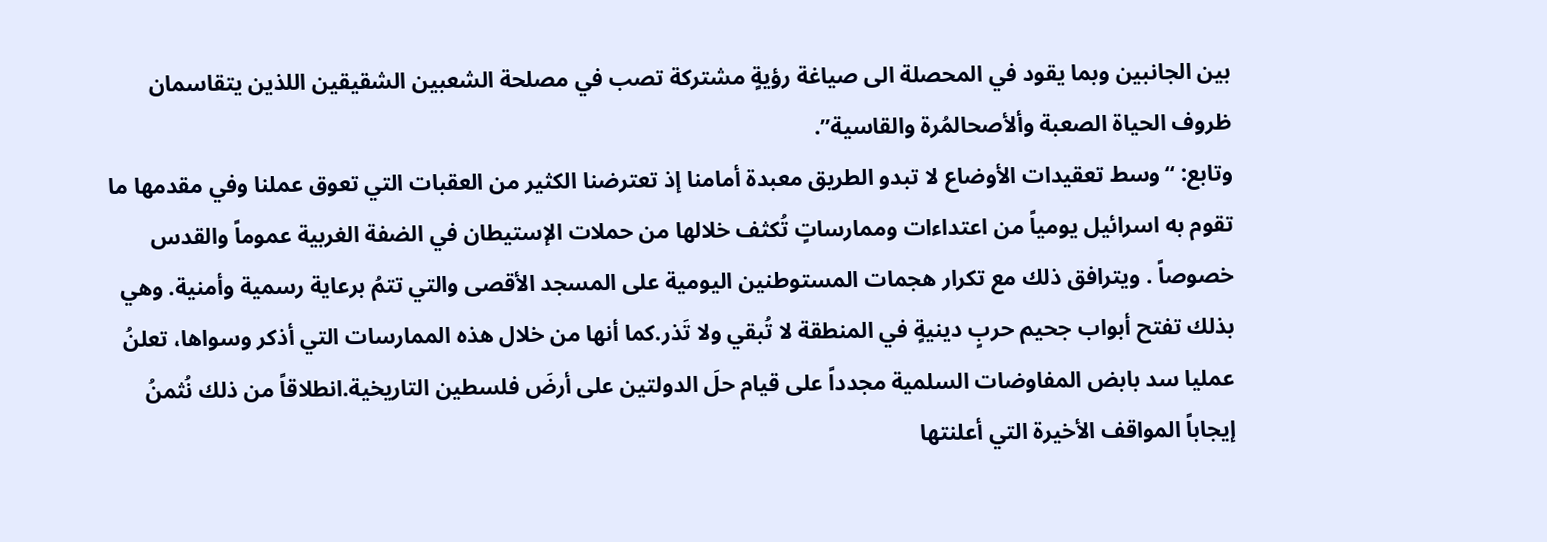بين الجانبين وبما يقود في المحصلة الى صياغة رؤيةٍ مشتركة تصب في مصلحة الشعبين الشقيقين اللذين يتقاسمان ظروف الحياة الصعبة وألأصحالمُرة والقاسية”.
وتابع: “وسط تعقيدات الأوضاع لا تبدو الطريق معبدة أمامنا إذ تعترضنا الكثير من العقبات التي تعوق عملنا وفي مقدمها ما تقوم به اسرائيل يومياً من اعتداءات وممارساتٍ تُكثف خلالها من حملات الإستيطان في الضفة الغربية عموماً والقدس خصوصاً . ويترافق ذلك مع تكرار هجمات المستوطنين اليومية على المسجد الأقصى والتي تتمُ برعاية رسمية وأمنية. وهي بذلك تفتح أبواب جحيم حربٍ دينيةٍ في المنطقة لا تُبقي ولا تَذر.كما أنها من خلال هذه الممارسات التي أذكر وسواها، تعلنُ عمليا سد بابض المفاوضات السلمية مجدداً على قيام حلَ الدولتين على أرضَ فلسطين التاريخية.انطلاقاً من ذلك نُثمنُ إيجاباً المواقف الأخيرة التي أعلنتها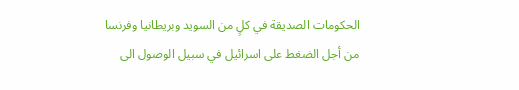الحكومات الصديقة في كلٍ من السويد وبريطانيا وفرنسا من أجل الضغط على اسرائيل في سبيل الوصول الى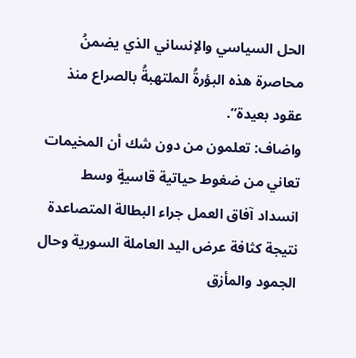الحل السياسي والإنساني الذي يضمنُ محاصرة هذه البؤرةُ الملتهبةُ بالصراع منذ عقود بعيدة”.
واضاف: تعلمون من دون شك أن المخيمات تعاني من ضغوط حياتية قاسيةٍ وسط انسداد آفاق العمل جراء البطالة المتصاعدة نتيجة كثافة عرض اليد العاملة السورية وحال الجمود والمأزق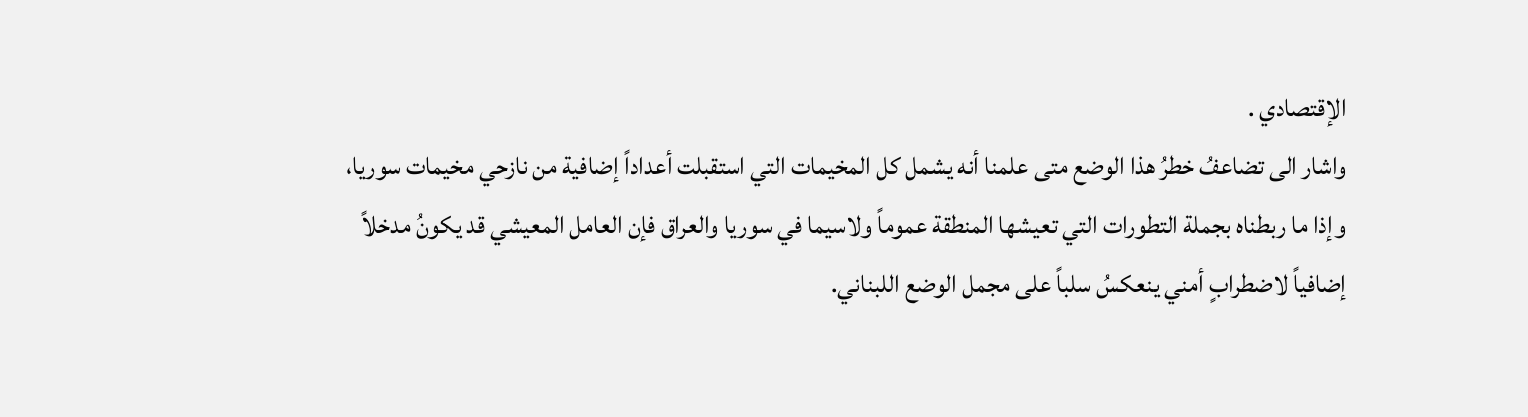الإقتصادي .
واشار الى تضاعفُ خطرُ هذا الوضع متى علمنا أنه يشمل كل المخيمات التي استقبلت أعداداً إضافية من نازحي مخيمات سوريا، وإذا ما ربطناه بجملة التطورات التي تعيشها المنطقة عموماً ولاسيما في سوريا والعراق فإن العامل المعيشي قد يكونُ مدخلاً إضافياً لاضطرابٍ أمني ينعكسُ سلباً على مجمل الوضع اللبناني.